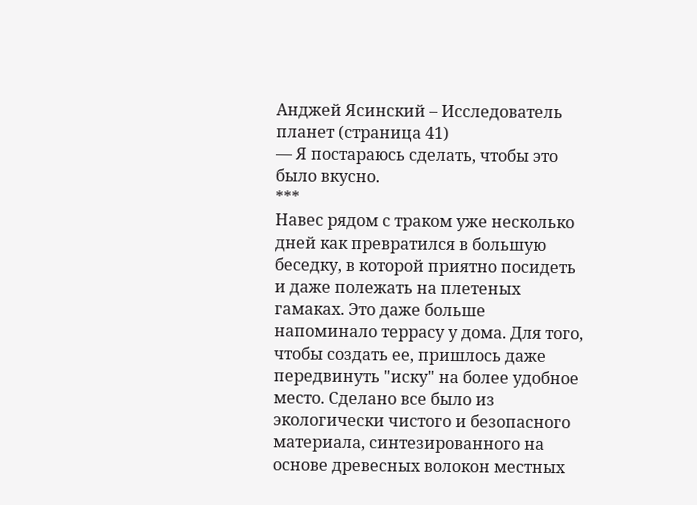Анджей Ясинский – Исследователь планет (страница 41)
— Я постараюсь сделать, чтобы это было вкусно.
***
Навес рядом с траком уже несколько дней как превратился в большую беседку, в которой приятно посидеть и даже полежать на плетеных гамаках. Это даже больше напоминало террасу у дома. Для того, чтобы создать ее, пришлось даже передвинуть "иску" на более удобное место. Сделано все было из экологически чистого и безопасного материала, синтезированного на основе древесных волокон местных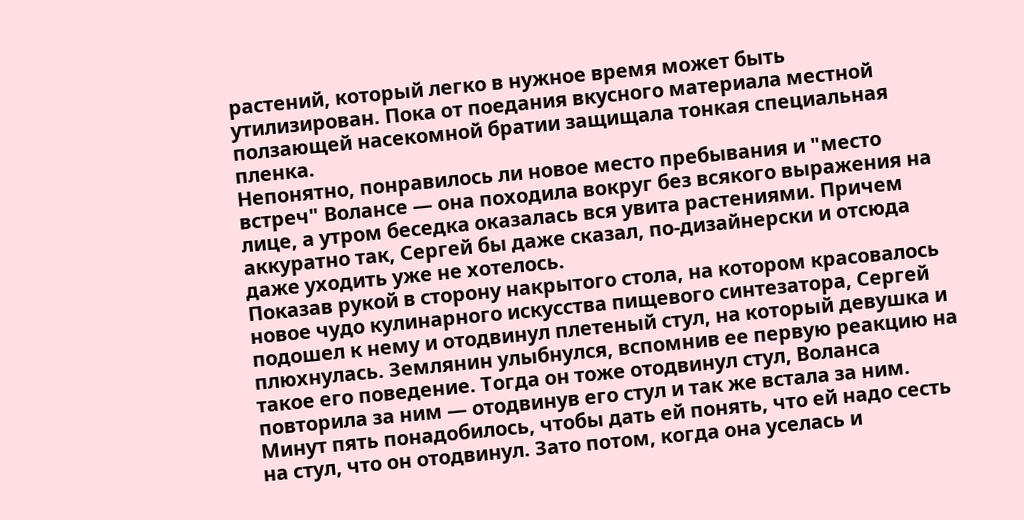растений, который легко в нужное время может быть утилизирован. Пока от поедания вкусного материала местной ползающей насекомной братии защищала тонкая специальная пленка.
Непонятно, понравилось ли новое место пребывания и "место встреч" Волансе — она походила вокруг без всякого выражения на лице, а утром беседка оказалась вся увита растениями. Причем аккуратно так, Сергей бы даже сказал, по-дизайнерски и отсюда даже уходить уже не хотелось.
Показав рукой в сторону накрытого стола, на котором красовалось новое чудо кулинарного искусства пищевого синтезатора, Сергей подошел к нему и отодвинул плетеный стул, на который девушка и плюхнулась. Землянин улыбнулся, вспомнив ее первую реакцию на такое его поведение. Тогда он тоже отодвинул стул, Воланса повторила за ним — отодвинув его стул и так же встала за ним. Минут пять понадобилось, чтобы дать ей понять, что ей надо сесть на стул, что он отодвинул. Зато потом, когда она уселась и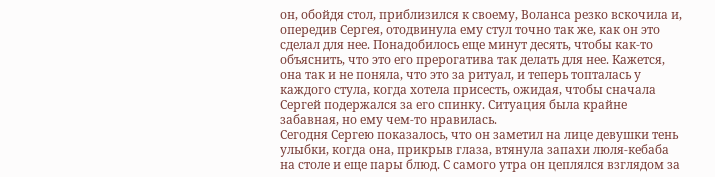он, обойдя стол, приблизился к своему, Воланса резко вскочила и, опередив Сергея, отодвинула ему стул точно так же, как он это сделал для нее. Понадобилось еще минут десять, чтобы как-то объяснить, что это его прерогатива так делать для нее. Кажется, она так и не поняла, что это за ритуал, и теперь топталась у каждого стула, когда хотела присесть, ожидая, чтобы сначала Сергей подержался за его спинку. Ситуация была крайне забавная, но ему чем-то нравилась.
Сегодня Сергею показалось, что он заметил на лице девушки тень улыбки, когда она, прикрыв глаза, втянула запахи люля-кебаба на столе и еще пары блюд. С самого утра он цеплялся взглядом за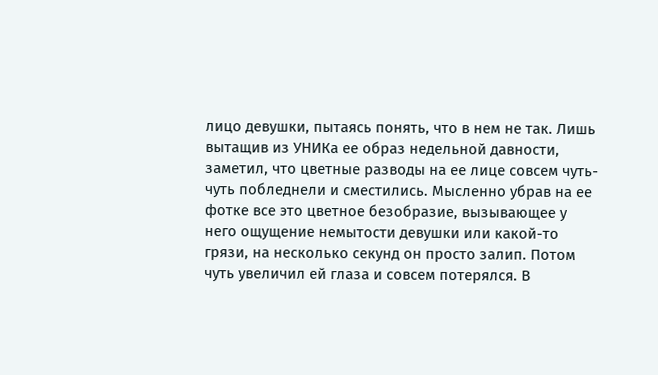лицо девушки, пытаясь понять, что в нем не так. Лишь вытащив из УНИКа ее образ недельной давности, заметил, что цветные разводы на ее лице совсем чуть-чуть побледнели и сместились. Мысленно убрав на ее фотке все это цветное безобразие, вызывающее у него ощущение немытости девушки или какой-то грязи, на несколько секунд он просто залип. Потом чуть увеличил ей глаза и совсем потерялся. В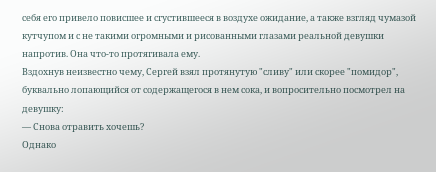себя его привело повисшее и сгустившееся в воздухе ожидание, а также взгляд чумазой кутчупом и с не такими огромными и рисованными глазами реальной девушки напротив. Она что-то протягивала ему.
Вздохнув неизвестно чему, Сергей взял протянутую "сливу" или скорее "помидор", буквально лопающийся от содержащегося в нем сока, и вопросительно посмотрел на девушку:
— Снова отравить хочешь?
Однако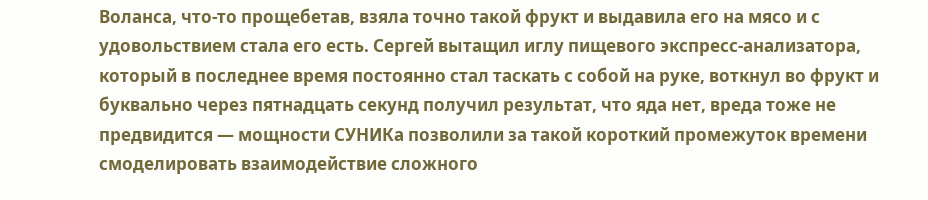Воланса, что-то прощебетав, взяла точно такой фрукт и выдавила его на мясо и с удовольствием стала его есть. Сергей вытащил иглу пищевого экспресс-анализатора, который в последнее время постоянно стал таскать с собой на руке, воткнул во фрукт и буквально через пятнадцать секунд получил результат, что яда нет, вреда тоже не предвидится — мощности СУНИКа позволили за такой короткий промежуток времени смоделировать взаимодействие сложного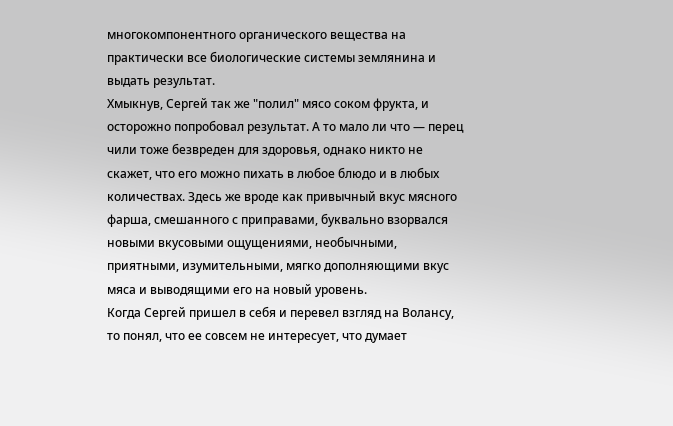многокомпонентного органического вещества на практически все биологические системы землянина и выдать результат.
Хмыкнув, Сергей так же "полил" мясо соком фрукта, и осторожно попробовал результат. А то мало ли что — перец чили тоже безвреден для здоровья, однако никто не скажет, что его можно пихать в любое блюдо и в любых количествах. Здесь же вроде как привычный вкус мясного фарша, смешанного с приправами, буквально взорвался новыми вкусовыми ощущениями, необычными, приятными, изумительными, мягко дополняющими вкус мяса и выводящими его на новый уровень.
Когда Сергей пришел в себя и перевел взгляд на Волансу, то понял, что ее совсем не интересует, что думает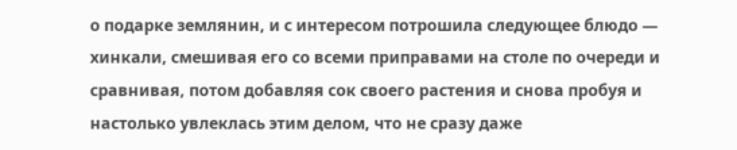о подарке землянин, и с интересом потрошила следующее блюдо — хинкали, смешивая его со всеми приправами на столе по очереди и сравнивая, потом добавляя сок своего растения и снова пробуя и настолько увлеклась этим делом, что не сразу даже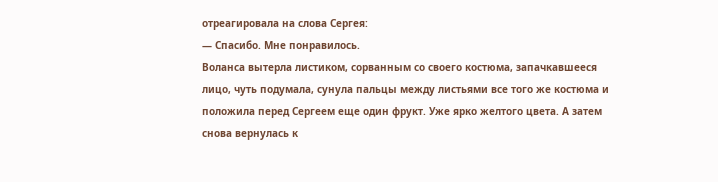отреагировала на слова Сергея:
— Спасибо. Мне понравилось.
Воланса вытерла листиком, сорванным со своего костюма, запачкавшееся лицо, чуть подумала, сунула пальцы между листьями все того же костюма и положила перед Сергеем еще один фрукт. Уже ярко желтого цвета. А затем снова вернулась к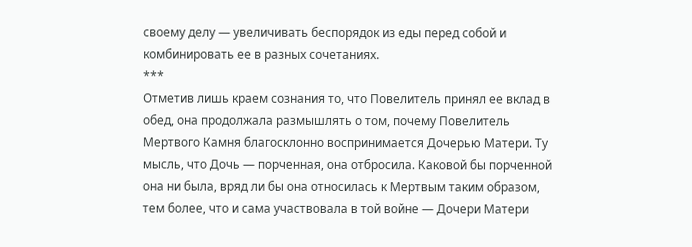своему делу — увеличивать беспорядок из еды перед собой и комбинировать ее в разных сочетаниях.
***
Отметив лишь краем сознания то, что Повелитель принял ее вклад в обед, она продолжала размышлять о том, почему Повелитель Мертвого Камня благосклонно воспринимается Дочерью Матери. Ту мысль, что Дочь — порченная, она отбросила. Каковой бы порченной она ни была, вряд ли бы она относилась к Мертвым таким образом, тем более, что и сама участвовала в той войне — Дочери Матери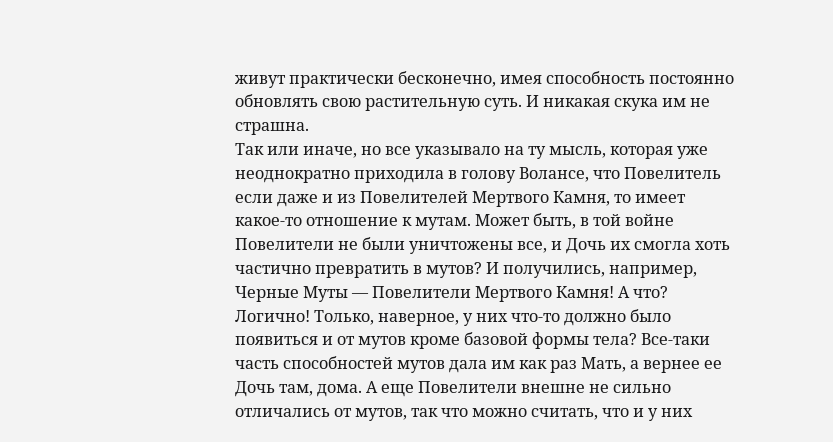живут практически бесконечно, имея способность постоянно обновлять свою растительную суть. И никакая скука им не страшна.
Так или иначе, но все указывало на ту мысль, которая уже неоднократно приходила в голову Волансе, что Повелитель если даже и из Повелителей Мертвого Камня, то имеет какое-то отношение к мутам. Может быть, в той войне Повелители не были уничтожены все, и Дочь их смогла хоть частично превратить в мутов? И получились, например, Черные Муты — Повелители Мертвого Камня! А что? Логично! Только, наверное, у них что-то должно было появиться и от мутов кроме базовой формы тела? Все-таки часть способностей мутов дала им как раз Мать, а вернее ее Дочь там, дома. А еще Повелители внешне не сильно отличались от мутов, так что можно считать, что и у них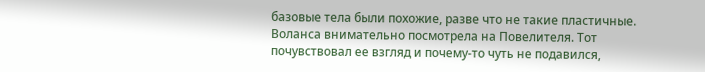базовые тела были похожие, разве что не такие пластичные.
Воланса внимательно посмотрела на Повелителя. Тот почувствовал ее взгляд и почему-то чуть не подавился,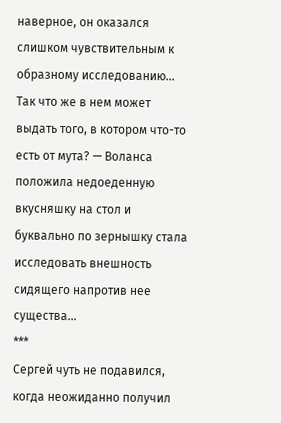наверное, он оказался слишком чувствительным к образному исследованию… Так что же в нем может выдать того, в котором что-то есть от мута? — Воланса положила недоеденную вкусняшку на стол и буквально по зернышку стала исследовать внешность сидящего напротив нее существа…
***
Сергей чуть не подавился, когда неожиданно получил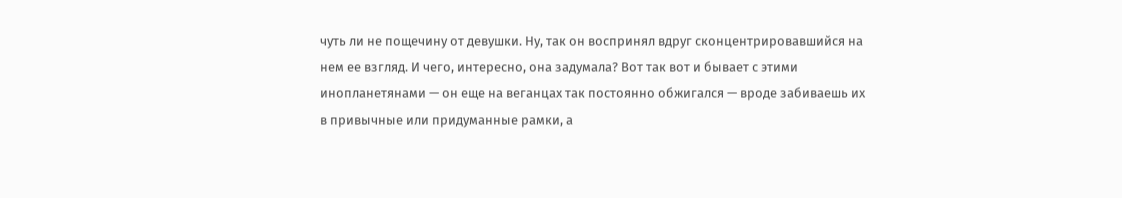чуть ли не пощечину от девушки. Ну, так он воспринял вдруг сконцентрировавшийся на нем ее взгляд. И чего, интересно, она задумала? Вот так вот и бывает с этими инопланетянами — он еще на веганцах так постоянно обжигался — вроде забиваешь их в привычные или придуманные рамки, а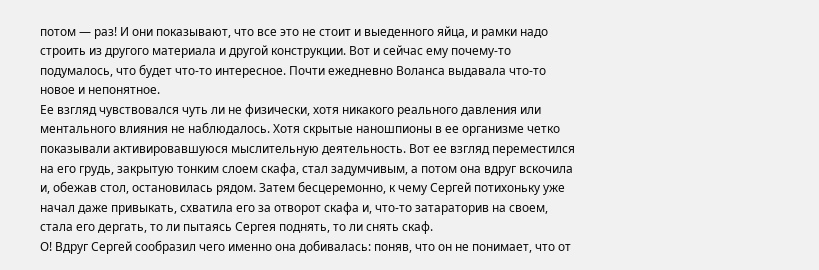потом — раз! И они показывают, что все это не стоит и выеденного яйца, и рамки надо строить из другого материала и другой конструкции. Вот и сейчас ему почему-то подумалось, что будет что-то интересное. Почти ежедневно Воланса выдавала что-то новое и непонятное.
Ее взгляд чувствовался чуть ли не физически, хотя никакого реального давления или ментального влияния не наблюдалось. Хотя скрытые наношпионы в ее организме четко показывали активировавшуюся мыслительную деятельность. Вот ее взгляд переместился на его грудь, закрытую тонким слоем скафа, стал задумчивым, а потом она вдруг вскочила и, обежав стол, остановилась рядом. Затем бесцеремонно, к чему Сергей потихоньку уже начал даже привыкать, схватила его за отворот скафа и, что-то затараторив на своем, стала его дергать, то ли пытаясь Сергея поднять, то ли снять скаф.
О! Вдруг Сергей сообразил чего именно она добивалась: поняв, что он не понимает, что от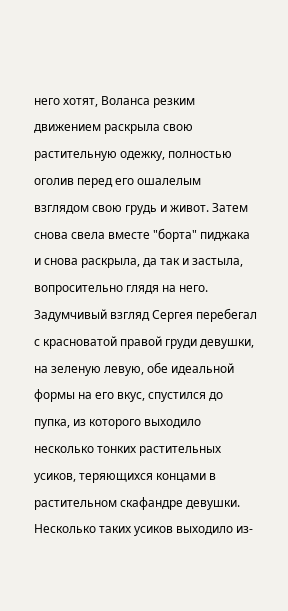него хотят, Воланса резким движением раскрыла свою растительную одежку, полностью оголив перед его ошалелым взглядом свою грудь и живот. Затем снова свела вместе "борта" пиджака и снова раскрыла, да так и застыла, вопросительно глядя на него.
Задумчивый взгляд Сергея перебегал с красноватой правой груди девушки, на зеленую левую, обе идеальной формы на его вкус, спустился до пупка, из которого выходило несколько тонких растительных усиков, теряющихся концами в растительном скафандре девушки. Несколько таких усиков выходило из-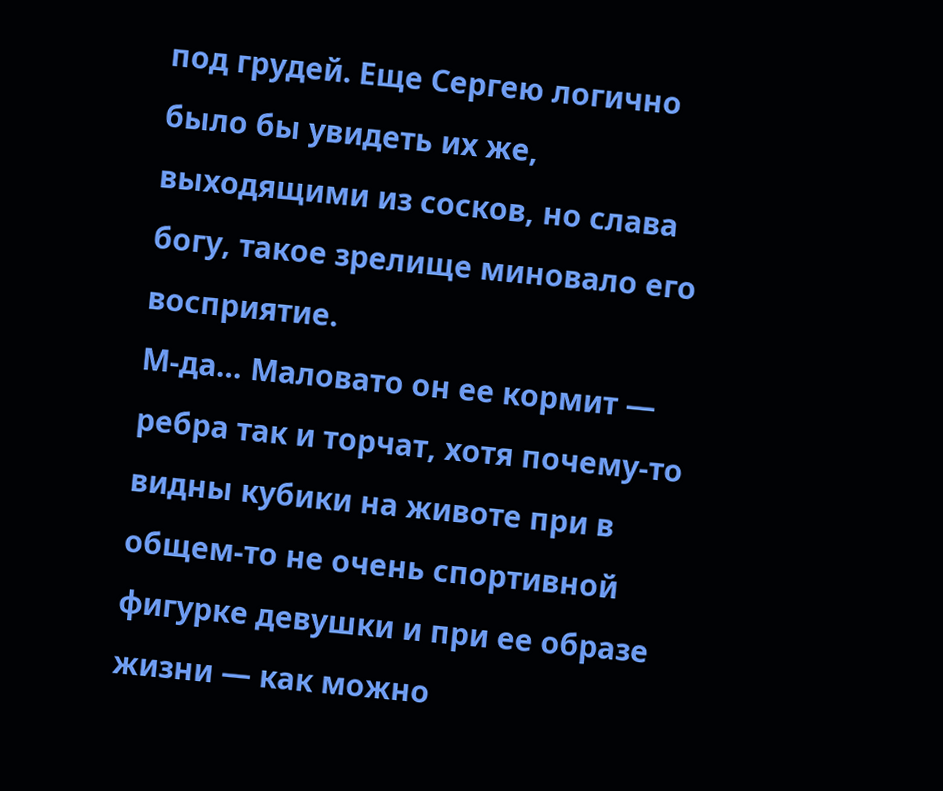под грудей. Еще Сергею логично было бы увидеть их же, выходящими из сосков, но слава богу, такое зрелище миновало его восприятие.
М-да… Маловато он ее кормит — ребра так и торчат, хотя почему-то видны кубики на животе при в общем-то не очень спортивной фигурке девушки и при ее образе жизни — как можно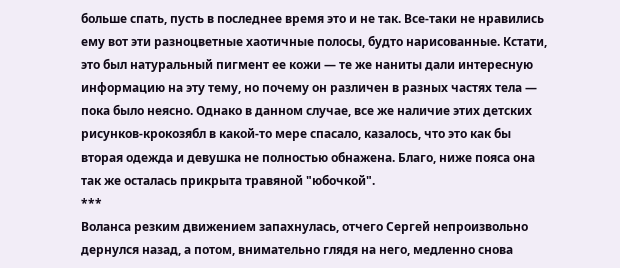больше спать, пусть в последнее время это и не так. Все-таки не нравились ему вот эти разноцветные хаотичные полосы, будто нарисованные. Кстати, это был натуральный пигмент ее кожи — те же наниты дали интересную информацию на эту тему, но почему он различен в разных частях тела — пока было неясно. Однако в данном случае, все же наличие этих детских рисунков-крокозябл в какой-то мере спасало, казалось, что это как бы вторая одежда и девушка не полностью обнажена. Благо, ниже пояса она так же осталась прикрыта травяной "юбочкой".
***
Воланса резким движением запахнулась, отчего Сергей непроизвольно дернулся назад, а потом, внимательно глядя на него, медленно снова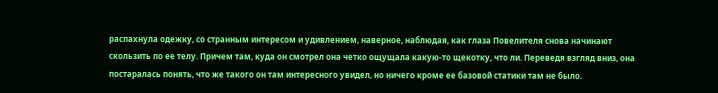распахнула одежку, со странным интересом и удивлением, наверное, наблюдая, как глаза Повелителя снова начинают скользить по ее телу. Причем там, куда он смотрел она четко ощущала какую-то щекотку, что ли. Переведя взгляд вниз, она постаралась понять, что же такого он там интересного увидел, но ничего кроме ее базовой статики там не было.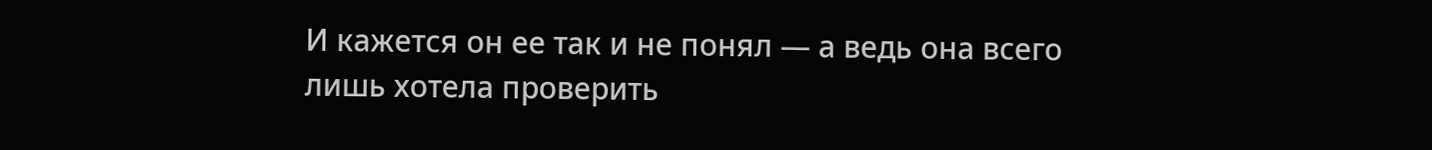И кажется он ее так и не понял — а ведь она всего лишь хотела проверить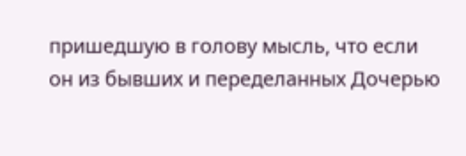пришедшую в голову мысль, что если он из бывших и переделанных Дочерью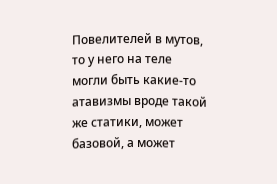Повелителей в мутов, то у него на теле могли быть какие-то атавизмы вроде такой же статики, может базовой, а может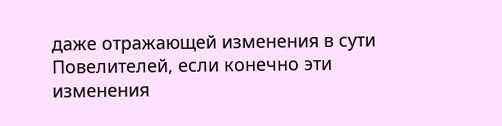даже отражающей изменения в сути Повелителей, если конечно эти изменения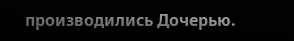производились Дочерью.